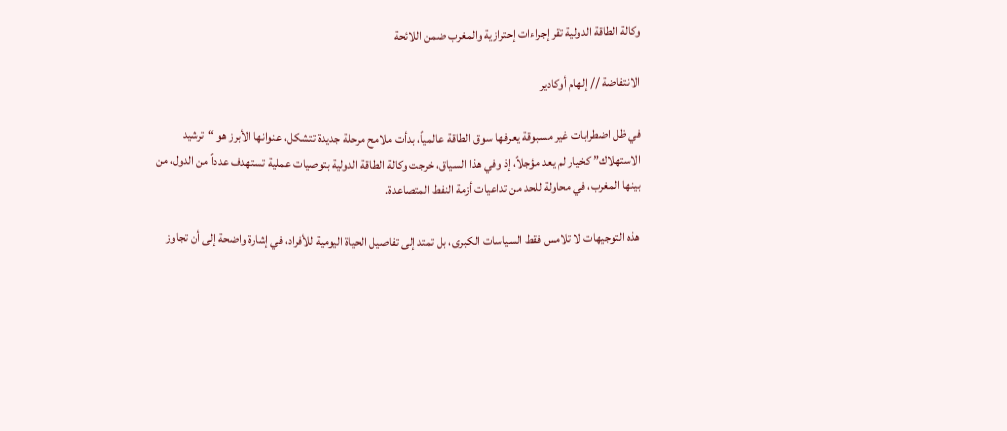وكالة الطاقة الدولية تقر إجراءات إحترازية والمغرب ضمن اللائحة

الانتفاضة // إلهام أوكادير

في ظل اضطرابات غير مسبوقة يعرفها سوق الطاقة عالمياً، بدأت ملامح مرحلة جديدة تتشكل، عنوانها الأبرز هو “ترشيد الاستهلاك” كخيار لم يعد مؤجلاً، إذ وفي هذا السياق، خرجت وكالة الطاقة الدولية بتوصيات عملية تستهدف عدداً من الدول، من بينها المغرب، في محاولة للحد من تداعيات أزمة النفط المتصاعدة.

هذه التوجيهات لا تلامس فقط السياسات الكبرى، بل تمتد إلى تفاصيل الحياة اليومية للأفراد، في إشارة واضحة إلى أن تجاوز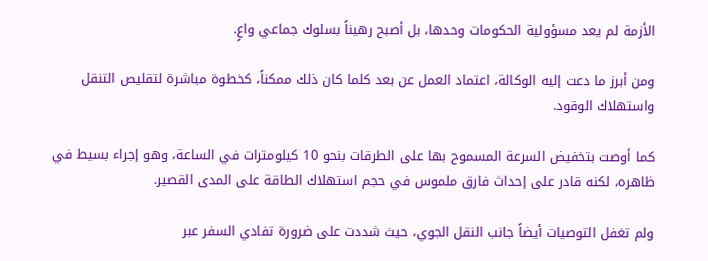الأزمة لم يعد مسؤولية الحكومات وحدها، بل أصبح رهيناً بسلوك جماعي واعٍ.

ومن أبرز ما دعت إليه الوكالة، اعتماد العمل عن بعد كلما كان ذلك ممكناً، كخطوة مباشرة لتقليص التنقل واستهلاك الوقود.

كما أوصت بتخفيض السرعة المسموح بها على الطرقات بنحو 10 كيلومترات في الساعة، وهو إجراء بسيط في ظاهره، لكنه قادر على إحداث فارق ملموس في حجم استهلاك الطاقة على المدى القصير.

ولم تغفل التوصيات أيضاً جانب النقل الجوي، حيث شددت على ضرورة تفادي السفر عبر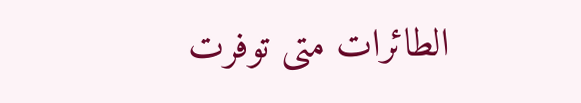الطائرات متى توفرت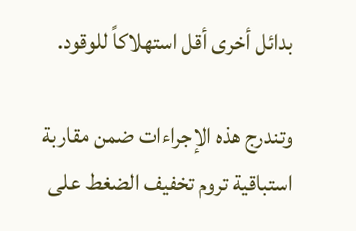بدائل أخرى أقل استهلاكاً للوقود.

وتندرج هذه الإجراءات ضمن مقاربة استباقية تروم تخفيف الضغط على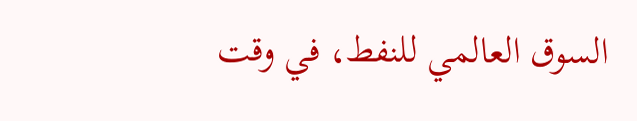السوق العالمي للنفط، في وقت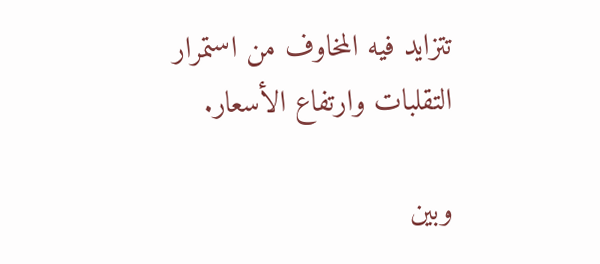تتزايد فيه المخاوف من استمرار التقلبات وارتفاع الأسعار.

وبين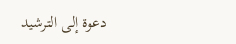دعوة إلى الترشيد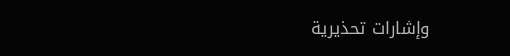وإشارات تحذيرية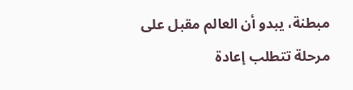مبطنة، يبدو أن العالم مقبل على مرحلة تتطلب إعادة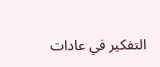التفكير في عادات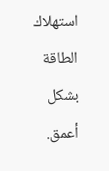استهلاك الطاقة بشكل أعمق.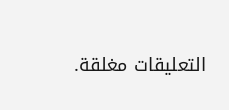التعليقات مغلقة.